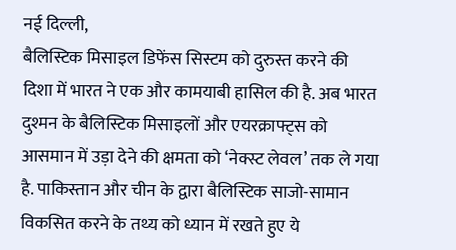नई दिल्ली,
बैलिस्टिक मिसाइल डिफेंस सिस्टम को दुरुस्त करने की दिशा में भारत ने एक और कामयाबी हासिल की है. अब भारत दुश्मन के बैलिस्टिक मिसाइलों और एयरक्राफ्ट्स को आसमान में उड़ा देने की क्षमता को ‘नेक्स्ट लेवल’ तक ले गया है. पाकिस्तान और चीन के द्वारा बैलिस्टिक साजो-सामान विकसित करने के तथ्य को ध्यान में रखते हुए ये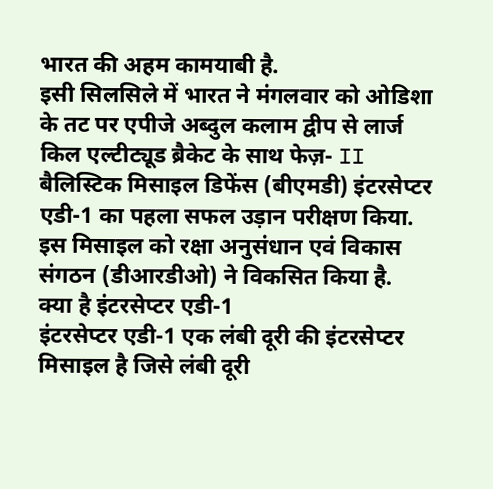भारत की अहम कामयाबी है.
इसी सिलसिले में भारत ने मंगलवार को ओडिशा के तट पर एपीजे अब्दुल कलाम द्वीप से लार्ज किल एल्टीट्यूड ब्रैकेट के साथ फेज़- II बैलिस्टिक मिसाइल डिफेंस (बीएमडी) इंटरसेप्टर एडी-1 का पहला सफल उड़ान परीक्षण किया. इस मिसाइल को रक्षा अनुसंधान एवं विकास संगठन (डीआरडीओ) ने विकसित किया है.
क्या है इंटरसेप्टर एडी-1
इंटरसेप्टर एडी-1 एक लंबी दूरी की इंटरसेप्टर मिसाइल है जिसे लंबी दूरी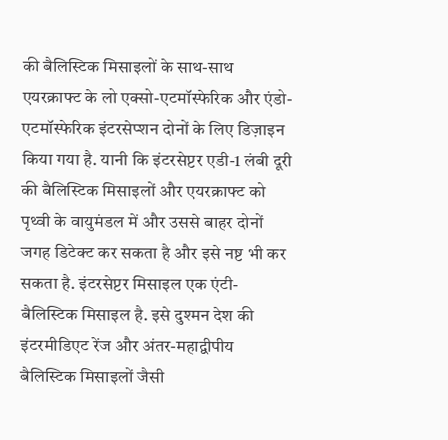की बैलिस्टिक मिसाइलों के साथ-साथ एयरक्राफ्ट के लो एक्सो-एटमॉस्फेरिक और एंडो-एटमॉस्फेरिक इंटरसेप्शन दोनों के लिए डिज़ाइन किया गया है. यानी कि इंटरसेप्टर एडी-1 लंबी दूरी की बैलिस्टिक मिसाइलों और एयरक्राफ्ट को पृथ्वी के वायुमंडल में और उससे बाहर दोनों जगह डिटेक्ट कर सकता है और इसे नष्ट भी कर सकता है. इंटरसेप्टर मिसाइल एक एंटी-बैलिस्टिक मिसाइल है. इसे दुश्मन देश की इंटरमीडिएट रेंज और अंतर-महाद्वीपीय बैलिस्टिक मिसाइलों जैसी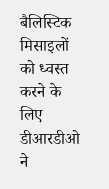बैलिस्टिक मिसाइलों को ध्वस्त करने के लिए डीआरडीओ ने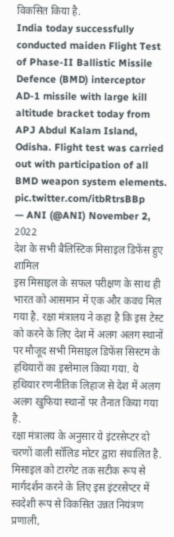विकसित किया है.
India today successfully conducted maiden Flight Test of Phase-II Ballistic Missile Defence (BMD) interceptor AD-1 missile with large kill altitude bracket today from APJ Abdul Kalam Island, Odisha. Flight test was carried out with participation of all BMD weapon system elements. pic.twitter.com/itbRtrsBBp
— ANI (@ANI) November 2, 2022
देश के सभी बैलिस्टिक मिसाइल डिफेंस हुए शामिल
इस मिसाइल के सफल परीक्षण के साथ ही भारत को आसमान में एक और कवच मिल गया है. रक्षा मंत्रालय ने कहा है कि इस टेस्ट को करने के लिए देश में अलग अलग स्थानों पर मौजूद सभी मिसाइल डिफेंस सिस्टम के हथियारों का इस्तेमाल किया गया. ये हथियार रणनीतिक लिहाज से देश में अलग अलग खुफिया स्थानों पर तैनात किया गया है.
रक्षा मंत्रालय के अनुसार ये इंटरसेप्टर दो चरणों वाली सॉलिड मोटर द्वारा संचालित है. मिसाइल को टारगेट तक सटीक रूप से मार्गदर्शन करने के लिए इस इंटरसेप्टर में स्वदेशी रूप से विकसित उन्नत नियंत्रण प्रणाली,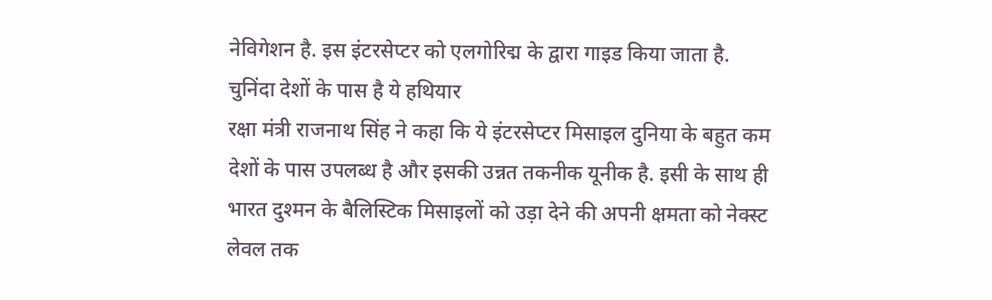नेविगेशन है. इस इंटरसेप्टर को एलगोरिद्म के द्वारा गाइड किया जाता है.
चुनिंदा देशों के पास है ये हथियार
रक्षा मंत्री राजनाथ सिंह ने कहा कि ये इंटरसेप्टर मिसाइल दुनिया के बहुत कम देशों के पास उपलब्ध है और इसकी उन्नत तकनीक यूनीक है. इसी के साथ ही भारत दुश्मन के बैलिस्टिक मिसाइलों को उड़ा देने की अपनी क्षमता को नेक्स्ट लेवल तक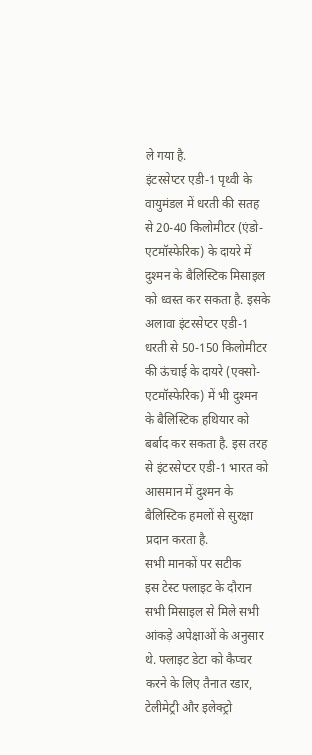ले गया है.
इंटरसेप्टर एडी-1 पृथ्वी के वायुमंडल में धरती की सतह से 20-40 किलोमीटर (एंडो-एटमॉस्फेरिक) के दायरे में दुश्मन के बैलिस्टिक मिसाइल को ध्वस्त कर सकता है. इसके अलावा इंटरसेप्टर एडी-1 धरती से 50-150 किलोमीटर की ऊंचाई के दायरे (एक्सो-एटमॉस्फेरिक) में भी दुश्मन के बैलिस्टिक हथियार को बर्बाद कर सकता है. इस तरह से इंटरसेप्टर एडी-1 भारत को आसमान में दुश्मन के बैलिस्टिक हमलों से सुरक्षा प्रदान करता है.
सभी मानकों पर सटीक
इस टेस्ट फ्लाइट के दौरान सभी मिसाइल से मिले सभी आंकड़े अपेक्षाओं के अनुसार थे. फ्लाइट डेटा को कैप्चर करने के लिए तैनात रडार, टेलीमेट्री और इलेक्ट्रो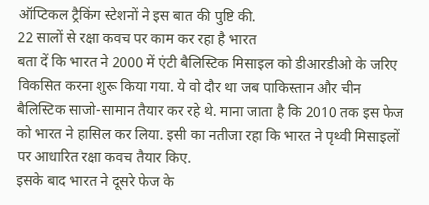ऑप्टिकल ट्रैकिंग स्टेशनों ने इस बात की पुष्टि की.
22 सालों से रक्षा कवच पर काम कर रहा है भारत
बता दें कि भारत ने 2000 में एंटी बैलिस्टिक मिसाइल को डीआरडीओ के जरिए विकसित करना शुरू किया गया. ये वो दौर था जब पाकिस्तान और चीन बैलिस्टिक साजो-सामान तैयार कर रहे थे. माना जाता है कि 2010 तक इस फेज को भारत ने हासिल कर लिया. इसी का नतीजा रहा कि भारत ने पृथ्वी मिसाइलों पर आधारित रक्षा कवच तैयार किए.
इसके बाद भारत ने दूसरे फेज के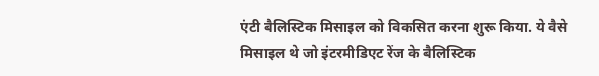एंटी बैलिस्टिक मिसाइल को विकसित करना शुरू किया. ये वैसे मिसाइल थे जो इंटरमीडिएट रेंज के बैलिस्टिक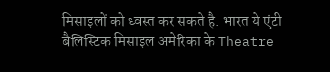मिसाइलों को ध्वस्त कर सकते है. भारत ये एंटी बैलिस्टिक मिसाइल अमेरिका के Theatre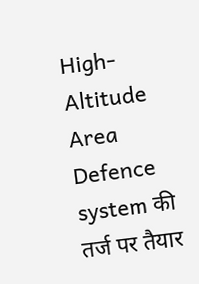High-Altitude Area Defence system की तर्ज पर तैयार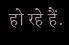हो रहे हैं.